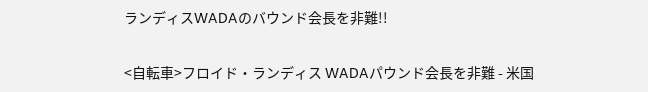ランディスWADAのバウンド会長を非難!!

<自転車>フロイド・ランディス WADAパウンド会長を非難 - 米国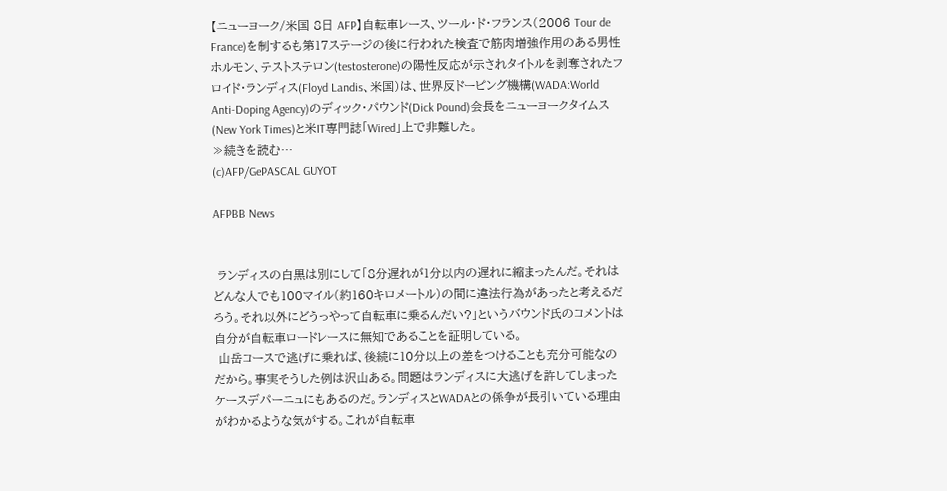【ニューヨーク/米国 8日 AFP】自転車レース、ツール・ド・フランス(2006 Tour de France)を制するも第17ステージの後に行われた検査で筋肉増強作用のある男性ホルモン、テストステロン(testosterone)の陽性反応が示されタイトルを剥奪されたフロイド・ランディス(Floyd Landis、米国)は、世界反ドーピング機構(WADA:World Anti-Doping Agency)のディック・パウンド(Dick Pound)会長をニューヨークタイムス(New York Times)と米IT専門誌「Wired」上で非難した。
≫続きを読む…
(c)AFP/GePASCAL GUYOT

AFPBB News


 ランディスの白黒は別にして「8分遅れが1分以内の遅れに縮まったんだ。それはどんな人でも100マイル(約160キロメートル)の間に違法行為があったと考えるだろう。それ以外にどうっやって自転車に乗るんだい?」というバウンド氏のコメントは自分が自転車ロードレースに無知であることを証明している。
 山岳コースで逃げに乗れば、後続に10分以上の差をつけることも充分可能なのだから。事実そうした例は沢山ある。問題はランディスに大逃げを許してしまったケースデパーニュにもあるのだ。ランディスとWADAとの係争が長引いている理由がわかるような気がする。これが自転車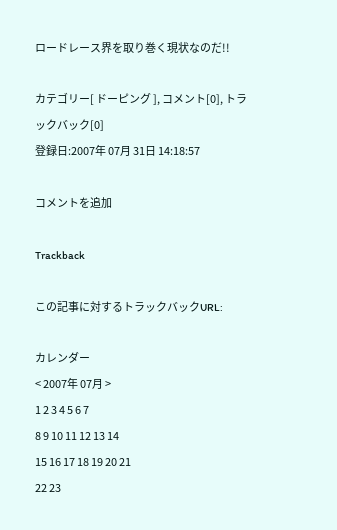ロードレース界を取り巻く現状なのだ!!

カテゴリー[ ドーピング ], コメント[0], トラックバック[0]
登録日:2007年 07月 31日 14:18:57

コメントを追加

Trackback

この記事に対するトラックバックURL:

カレンダー
< 2007年 07月 >
1 2 3 4 5 6 7
8 9 10 11 12 13 14
15 16 17 18 19 20 21
22 23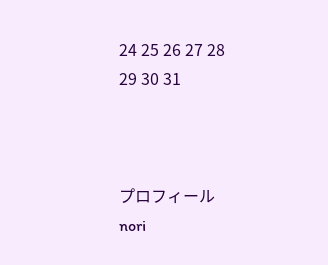24 25 26 27 28
29 30 31



プロフィール
nori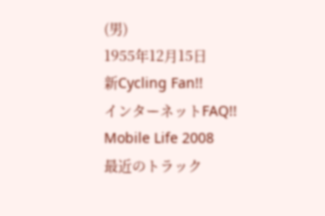(男)
1955年12月15日
新Cycling Fan!!
インターネットFAQ!!
Mobile Life 2008
最近のトラック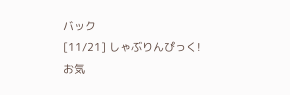バック
[11/21] しゃぶりんぴっく!
お気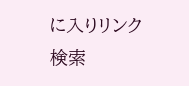に入りリンク
検索